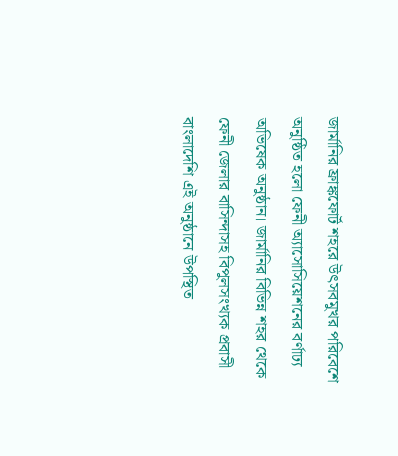জার্মানির ফ্রাঙ্কফোর্ট শহরে উৎসবমুখর পরিবেশে অনুষ্ঠিত হলো ফেনী অ্যাসোসিয়েশনের বর্ণাঢ্য অভিষেক অনুষ্ঠান। জার্মানির বিভিন্ন শহর থেকে ফেনী জেলার বাসিন্দাসহ বিপুলসংখ্যক প্রবাসী বাংলাদেশি এই অনুষ্ঠানে উপস্থিত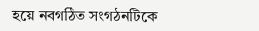হয়ে নবগঠিত সংগঠনটিকে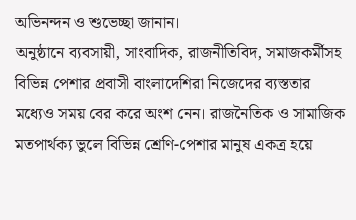অভিনন্দন ও শুভেচ্ছা জানান।
অনুষ্ঠানে ব্যবসায়ী, সাংবাদিক, রাজনীতিবিদ, সমাজকর্মীসহ বিভিন্ন পেশার প্রবাসী বাংলাদেশিরা নিজেদের ব্যস্ততার মধ্যেও সময় বের করে অংশ নেন। রাজনৈতিক ও সামাজিক মতপার্থক্য ভুলে বিভিন্ন শ্রেণি-পেশার মানুষ একত্র হয়ে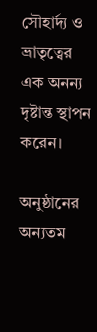সৌহার্দ্য ও ভ্রাতৃত্বের এক অনন্য দৃষ্টান্ত স্থাপন করেন।

অনুষ্ঠানের অন্যতম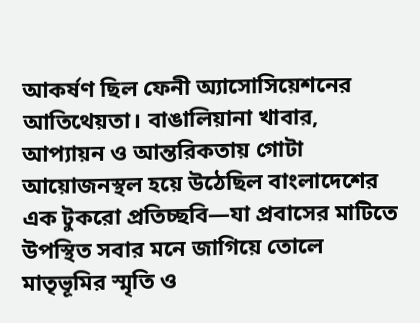আকর্ষণ ছিল ফেনী অ্যাসোসিয়েশনের আতিথেয়তা। বাঙালিয়ানা খাবার, আপ্যায়ন ও আন্তরিকতায় গোটা আয়োজনস্থল হয়ে উঠেছিল বাংলাদেশের এক টুকরো প্রতিচ্ছবি—যা প্রবাসের মাটিতে উপস্থিত সবার মনে জাগিয়ে তোলে মাতৃভূমির স্মৃতি ও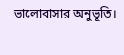ভালোবাসার অনুভূতি।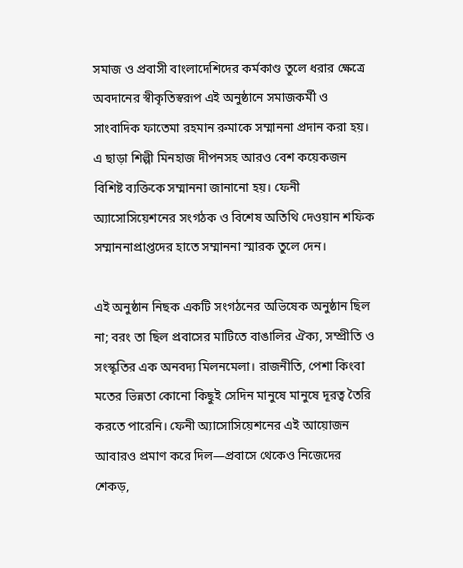সমাজ ও প্রবাসী বাংলাদেশিদের কর্মকাণ্ড তুলে ধরার ক্ষেত্রে অবদানের স্বীকৃতিস্বরূপ এই অনুষ্ঠানে সমাজকর্মী ও সাংবাদিক ফাতেমা রহমান রুমাকে সম্মাননা প্রদান করা হয়। এ ছাড়া শিল্পী মিনহাজ দীপনসহ আরও বেশ কয়েকজন বিশিষ্ট ব্যক্তিকে সম্মাননা জানানো হয়। ফেনী অ্যাসোসিয়েশনের সংগঠক ও বিশেষ অতিথি দেওয়ান শফিক সম্মাননাপ্রাপ্তদের হাতে সম্মাননা স্মারক তুলে দেন।

এই অনুষ্ঠান নিছক একটি সংগঠনের অভিষেক অনুষ্ঠান ছিল না; বরং তা ছিল প্রবাসের মাটিতে বাঙালির ঐক্য, সম্প্রীতি ও সংস্কৃতির এক অনবদ্য মিলনমেলা। রাজনীতি, পেশা কিংবা মতের ভিন্নতা কোনো কিছুই সেদিন মানুষে মানুষে দূরত্ব তৈরি করতে পারেনি। ফেনী অ্যাসোসিয়েশনের এই আয়োজন আবারও প্রমাণ করে দিল—প্রবাসে থেকেও নিজেদের শেকড়,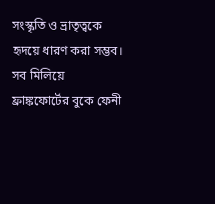সংস্কৃতি ও ভ্রাতৃত্বকে হৃদয়ে ধারণ করা সম্ভব। সব মিলিয়ে ফ্রাঙ্কফোর্টের বুকে ফেনী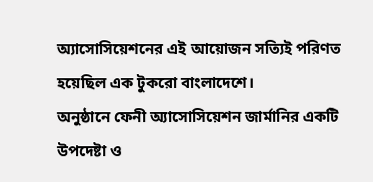অ্যাসোসিয়েশনের এই আয়োজন সত্যিই পরিণত হয়েছিল এক টুকরো বাংলাদেশে।
অনুষ্ঠানে ফেনী অ্যাসোসিয়েশন জার্মানির একটি উপদেষ্টা ও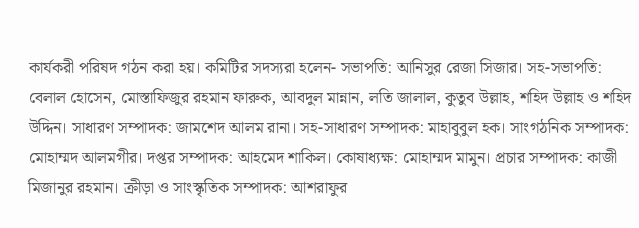কার্যকরী পরিষদ গঠন করা হয়। কমিটির সদস্যরা হলেন- সভাপতি: আনিসুর রেজা সিজার। সহ-সভাপতি: বেলাল হোসেন, মোস্তাফিজুর রহমান ফারুক, আবদুল মান্নান, লতি জালাল, কুতুব উল্লাহ, শহিদ উল্লাহ ও শহিদ উদ্দিন। সাধারণ সম্পাদক: জামশেদ আলম রানা। সহ-সাধারণ সম্পাদক: মাহাবুবুল হক। সাংগঠনিক সম্পাদক: মোহাম্মদ আলমগীর। দপ্তর সম্পাদক: আহমেদ শাকিল। কোষাধ্যক্ষ: মোহাম্মদ মামুন। প্রচার সম্পাদক: কাজী মিজানুর রহমান। ক্রীড়া ও সাংস্কৃতিক সম্পাদক: আশরাফুর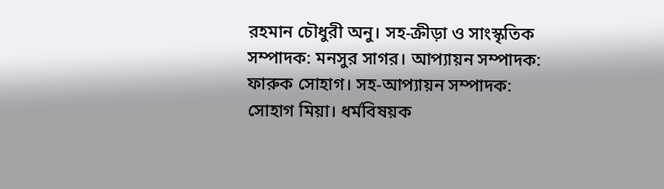রহমান চৌধুরী অনু। সহ-ক্রীড়া ও সাংস্কৃতিক সম্পাদক: মনসুর সাগর। আপ্যায়ন সম্পাদক: ফারুক সোহাগ। সহ-আপ্যায়ন সম্পাদক: সোহাগ মিয়া। ধর্মবিষয়ক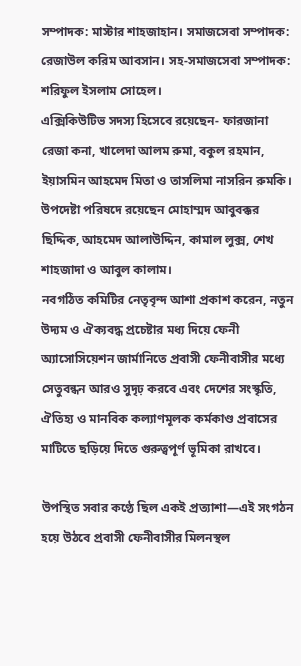সম্পাদক: মাস্টার শাহজাহান। সমাজসেবা সম্পাদক: রেজাউল করিম আবসান। সহ-সমাজসেবা সম্পাদক: শরিফুল ইসলাম সোহেল।
এক্সিকিউটিভ সদস্য হিসেবে রয়েছেন- ফারজানা রেজা কনা, খালেদা আলম রুমা, বকুল রহমান, ইয়াসমিন আহমেদ মিতা ও তাসলিমা নাসরিন রুমকি।
উপদেষ্টা পরিষদে রয়েছেন মোহাম্মদ আবুবক্কর ছিদ্দিক, আহমেদ আলাউদ্দিন, কামাল লুক্স, শেখ শাহজাদা ও আবুল কালাম।
নবগঠিত কমিটির নেতৃবৃন্দ আশা প্রকাশ করেন, নতুন উদ্যম ও ঐক্যবদ্ধ প্রচেষ্টার মধ্য দিয়ে ফেনী অ্যাসোসিয়েশন জার্মানিতে প্রবাসী ফেনীবাসীর মধ্যে সেতুবন্ধন আরও সুদৃঢ় করবে এবং দেশের সংস্কৃতি, ঐতিহ্য ও মানবিক কল্যাণমূলক কর্মকাণ্ড প্রবাসের মাটিতে ছড়িয়ে দিতে গুরুত্বপূর্ণ ভূমিকা রাখবে।

উপস্থিত সবার কণ্ঠে ছিল একই প্রত্যাশা—এই সংগঠন হয়ে উঠবে প্রবাসী ফেনীবাসীর মিলনস্থল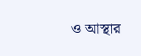ও আস্থার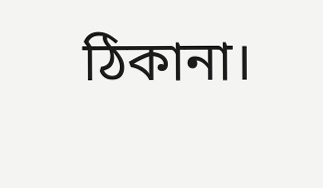ঠিকানা।